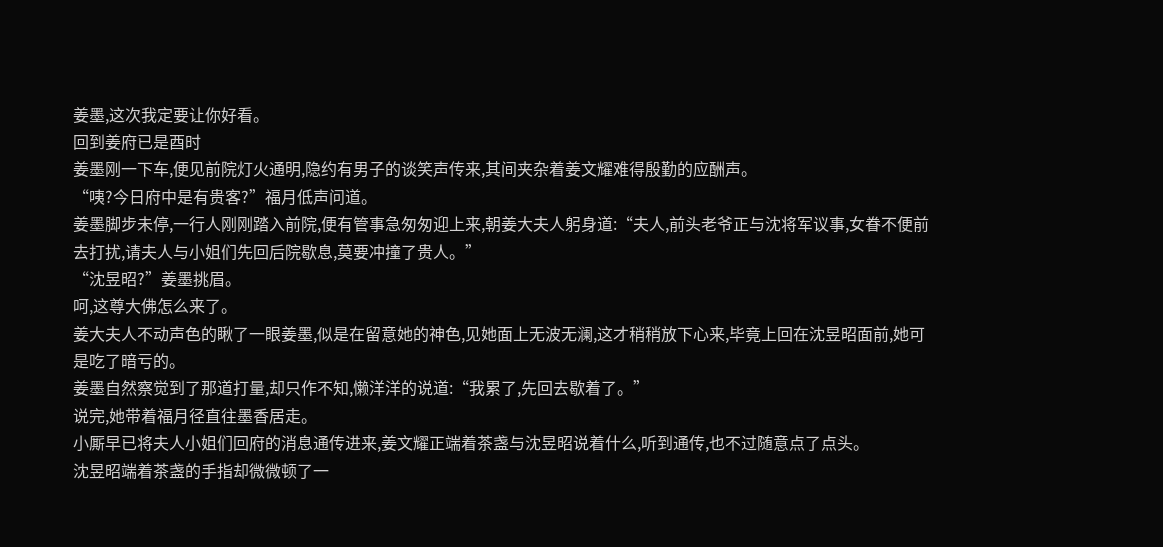姜墨,这次我定要让你好看。
回到姜府已是酉时
姜墨刚一下车,便见前院灯火通明,隐约有男子的谈笑声传来,其间夹杂着姜文耀难得殷勤的应酬声。
“咦?今日府中是有贵客?”福月低声问道。
姜墨脚步未停,一行人刚刚踏入前院,便有管事急匆匆迎上来,朝姜大夫人躬身道:“夫人,前头老爷正与沈将军议事,女眷不便前去打扰,请夫人与小姐们先回后院歇息,莫要冲撞了贵人。”
“沈昱昭?”姜墨挑眉。
呵,这尊大佛怎么来了。
姜大夫人不动声色的瞅了一眼姜墨,似是在留意她的神色,见她面上无波无澜,这才稍稍放下心来,毕竟上回在沈昱昭面前,她可是吃了暗亏的。
姜墨自然察觉到了那道打量,却只作不知,懒洋洋的说道:“我累了,先回去歇着了。”
说完,她带着福月径直往墨香居走。
小厮早已将夫人小姐们回府的消息通传进来,姜文耀正端着茶盏与沈昱昭说着什么,听到通传,也不过随意点了点头。
沈昱昭端着茶盏的手指却微微顿了一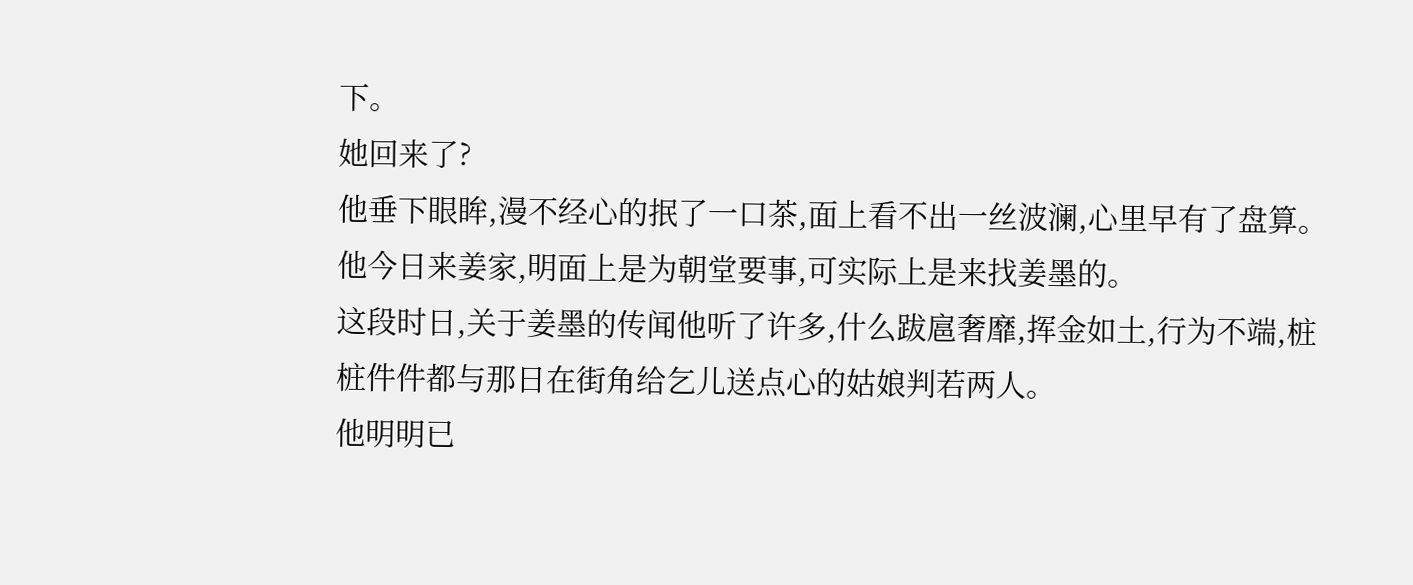下。
她回来了?
他垂下眼眸,漫不经心的抿了一口茶,面上看不出一丝波澜,心里早有了盘算。
他今日来姜家,明面上是为朝堂要事,可实际上是来找姜墨的。
这段时日,关于姜墨的传闻他听了许多,什么跋扈奢靡,挥金如土,行为不端,桩桩件件都与那日在街角给乞儿送点心的姑娘判若两人。
他明明已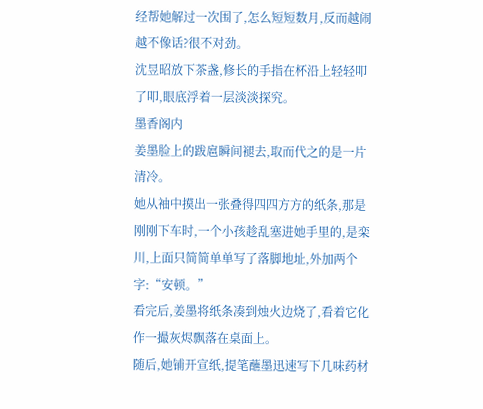经帮她解过一次围了,怎么短短数月,反而越闹越不像话?很不对劲。
沈昱昭放下茶盏,修长的手指在杯沿上轻轻叩了叩,眼底浮着一层淡淡探究。
墨香阁内
姜墨脸上的跋扈瞬间褪去,取而代之的是一片清冷。
她从袖中摸出一张叠得四四方方的纸条,那是刚刚下车时,一个小孩趁乱塞进她手里的,是栾川,上面只简简单单写了落脚地址,外加两个字:“安顿。”
看完后,姜墨将纸条凑到烛火边烧了,看着它化作一撮灰烬飘落在桌面上。
随后,她铺开宣纸,提笔蘸墨迅速写下几味药材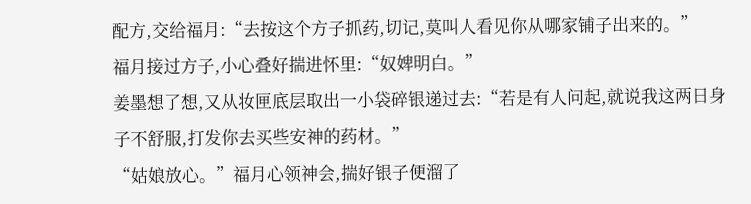配方,交给福月:“去按这个方子抓药,切记,莫叫人看见你从哪家铺子出来的。”
福月接过方子,小心叠好揣进怀里:“奴婢明白。”
姜墨想了想,又从妆匣底层取出一小袋碎银递过去:“若是有人问起,就说我这两日身子不舒服,打发你去买些安神的药材。”
“姑娘放心。”福月心领神会,揣好银子便溜了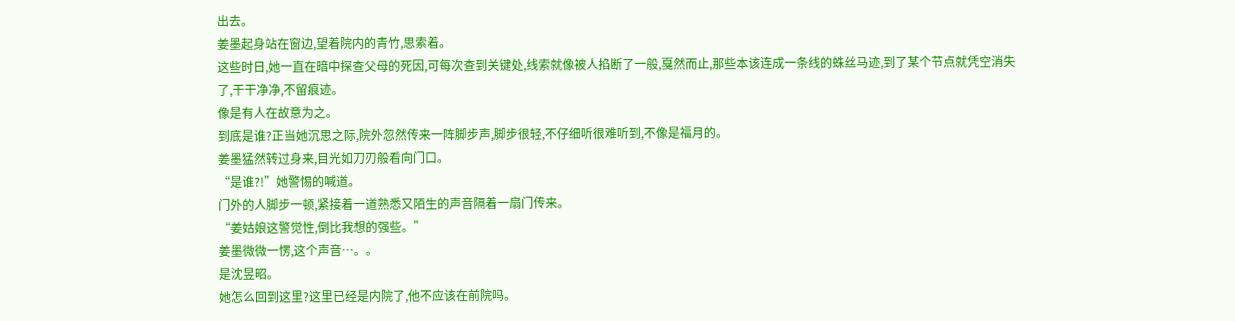出去。
姜墨起身站在窗边,望着院内的青竹,思索着。
这些时日,她一直在暗中探查父母的死因,可每次查到关键处,线索就像被人掐断了一般,戛然而止,那些本该连成一条线的蛛丝马迹,到了某个节点就凭空消失了,干干净净,不留痕迹。
像是有人在故意为之。
到底是谁?正当她沉思之际,院外忽然传来一阵脚步声,脚步很轻,不仔细听很难听到,不像是福月的。
姜墨猛然转过身来,目光如刀刃般看向门口。
“是谁?!”她警惕的喊道。
门外的人脚步一顿,紧接着一道熟悉又陌生的声音隔着一扇门传来。
“姜姑娘这警觉性,倒比我想的强些。”
姜墨微微一愣,这个声音…。。
是沈昱昭。
她怎么回到这里?这里已经是内院了,他不应该在前院吗。